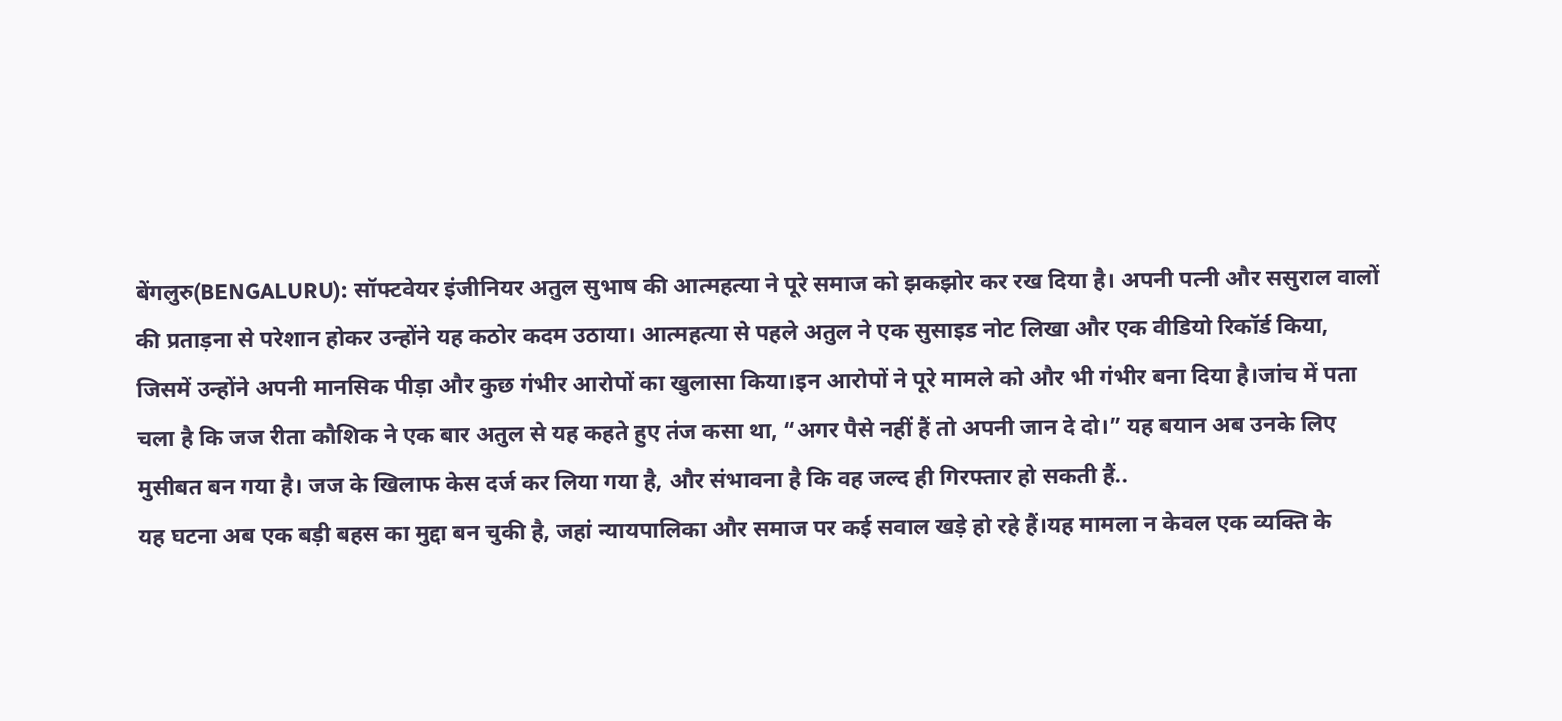बेंगलुरु(BENGALURU): सॉफ्टवेयर इंजीनियर अतुल सुभाष की आत्महत्या ने पूरे समाज को झकझोर कर रख दिया है। अपनी पत्नी और ससुराल वालों की प्रताड़ना से परेशान होकर उन्होंने यह कठोर कदम उठाया। आत्महत्या से पहले अतुल ने एक सुसाइड नोट लिखा और एक वीडियो रिकॉर्ड किया, जिसमें उन्होंने अपनी मानसिक पीड़ा और कुछ गंभीर आरोपों का खुलासा किया।इन आरोपों ने पूरे मामले को और भी गंभीर बना दिया है।जांच में पता चला है कि जज रीता कौशिक ने एक बार अतुल से यह कहते हुए तंज कसा था, “अगर पैसे नहीं हैं तो अपनी जान दे दो।” यह बयान अब उनके लिए मुसीबत बन गया है। जज के खिलाफ केस दर्ज कर लिया गया है, और संभावना है कि वह जल्द ही गिरफ्तार हो सकती हैं..
यह घटना अब एक बड़ी बहस का मुद्दा बन चुकी है, जहां न्यायपालिका और समाज पर कई सवाल खड़े हो रहे हैं।यह मामला न केवल एक व्यक्ति के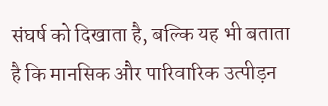संघर्ष को दिखाता है, बल्कि यह भी बताता है कि मानसिक और पारिवारिक उत्पीड़न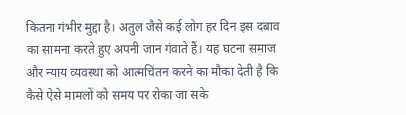कितना गंभीर मुद्दा है। अतुल जैसे कई लोग हर दिन इस दबाव का सामना करते हुए अपनी जान गंवाते हैं। यह घटना समाज और न्याय व्यवस्था को आत्मचिंतन करने का मौका देती है कि कैसे ऐसे मामलों को समय पर रोका जा सके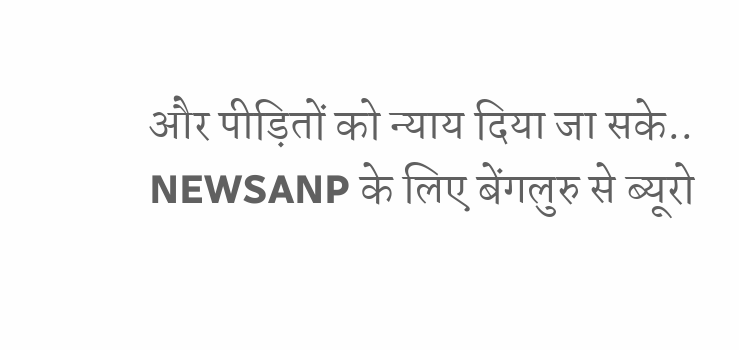और पीड़ितों को न्याय दिया जा सके..
NEWSANP के लिए बेंगलुरु से ब्यूरो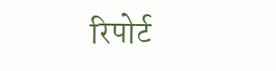रिपोर्ट